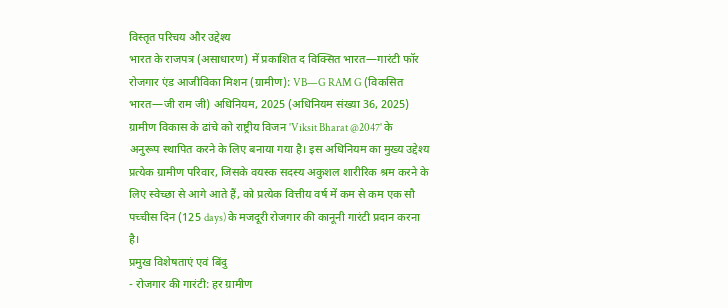विस्तृत परिचय और उद्देश्य
भारत के राजपत्र (असाधारण) में प्रकाशित द विक्सित भारत—गारंटी फॉर रोजगार एंड आजीविका मिशन (ग्रामीण): VB—G RAM G (विकसित भारत—जी राम जी) अधिनियम, 2025 (अधिनियम संख्या 36, 2025) ग्रामीण विकास के ढांचे को राष्ट्रीय विजन 'Viksit Bharat @2047' के अनुरूप स्थापित करने के लिए बनाया गया है। इस अधिनियम का मुख्य उद्देश्य प्रत्येक ग्रामीण परिवार, जिसके वयस्क सदस्य अकुशल शारीरिक श्रम करने के लिए स्वेच्छा से आगे आते हैं, को प्रत्येक वित्तीय वर्ष में कम से कम एक सौ पच्चीस दिन (125 days) के मजदूरी रोजगार की कानूनी गारंटी प्रदान करना है।
प्रमुख विशेषताएं एवं बिंदु
- रोजगार की गारंटी: हर ग्रामीण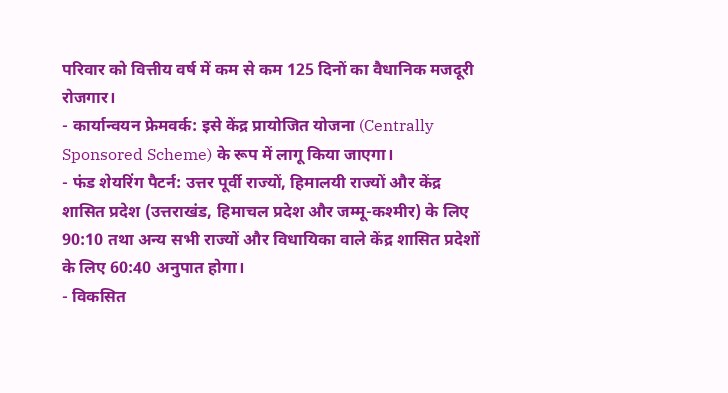परिवार को वित्तीय वर्ष में कम से कम 125 दिनों का वैधानिक मजदूरी रोजगार।
- कार्यान्वयन फ्रेमवर्क: इसे केंद्र प्रायोजित योजना (Centrally Sponsored Scheme) के रूप में लागू किया जाएगा।
- फंड शेयरिंग पैटर्न: उत्तर पूर्वी राज्यों, हिमालयी राज्यों और केंद्र शासित प्रदेश (उत्तराखंड, हिमाचल प्रदेश और जम्मू-कश्मीर) के लिए 90:10 तथा अन्य सभी राज्यों और विधायिका वाले केंद्र शासित प्रदेशों के लिए 60:40 अनुपात होगा।
- विकसित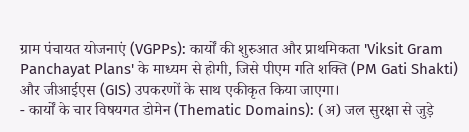ग्राम पंचायत योजनाएं (VGPPs): कार्यों की शुरुआत और प्राथमिकता 'Viksit Gram Panchayat Plans' के माध्यम से होगी, जिसे पीएम गति शक्ति (PM Gati Shakti) और जीआईएस (GIS) उपकरणों के साथ एकीकृत किया जाएगा।
- कार्यों के चार विषयगत डोमेन (Thematic Domains): (अ) जल सुरक्षा से जुड़े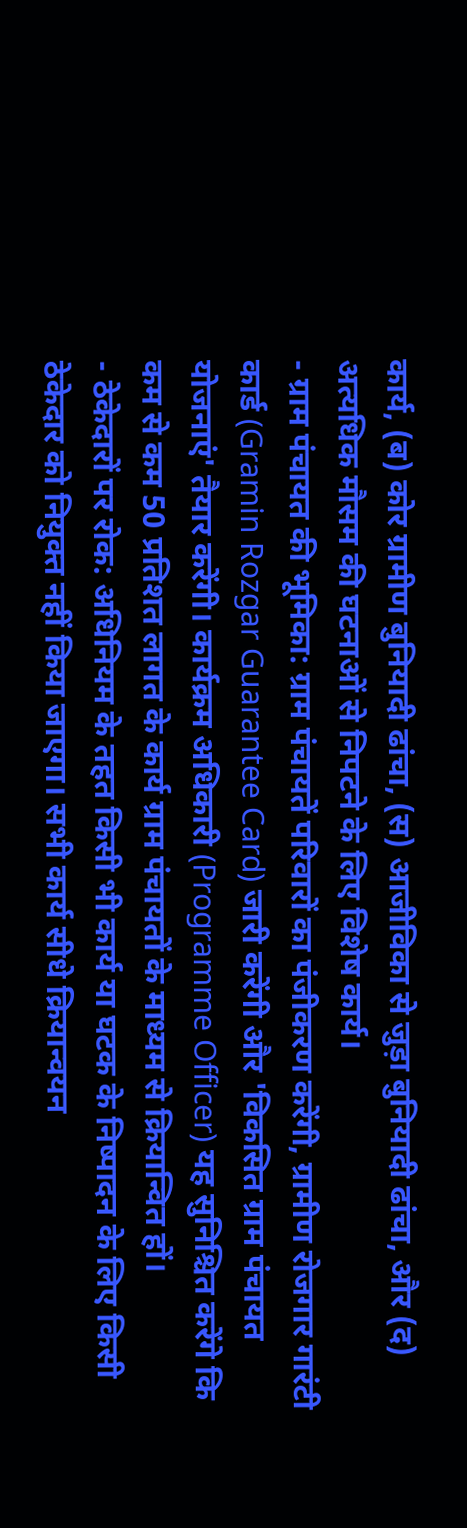कार्य, (ब) कोर ग्रामीण बुनियादी ढांचा, (स) आजीविका से जुड़ा बुनियादी ढांचा, और (द) अत्यधिक मौसम की घटनाओं से निपटने के लिए विशेष कार्य।
- ग्राम पंचायत की भूमिका: ग्राम पंचायतें परिवारों का पंजीकरण करेंगी, ग्रामीण रोजगार गारंटी कार्ड (Gramin Rozgar Guarantee Card) जारी करेंगी और 'विकसित ग्राम पंचायत योजनाएं' तैयार करेंगी। कार्यक्रम अधिकारी (Programme Officer) यह सुनिश्चित करेंगे कि कम से कम 50 प्रतिशत लागत के कार्य ग्राम पंचायतों के माध्यम से क्रियान्वित हों।
- ठेकेदारों पर रोक: अधिनियम के तहत किसी भी कार्य या घटक के निष्पादन के लिए किसी ठेकेदार को नियुक्त नहीं किया जाएगा। सभी कार्य सीधे क्रियान्वयन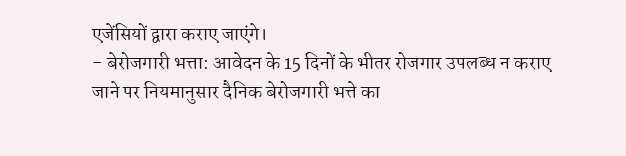एजेंसियों द्वारा कराए जाएंगे।
- बेरोजगारी भत्ता: आवेदन के 15 दिनों के भीतर रोजगार उपलब्ध न कराए जाने पर नियमानुसार दैनिक बेरोजगारी भत्ते का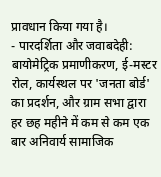प्रावधान किया गया है।
- पारदर्शिता और जवाबदेही: बायोमेट्रिक प्रमाणीकरण, ई-मस्टर रोल, कार्यस्थल पर 'जनता बोर्ड' का प्रदर्शन, और ग्राम सभा द्वारा हर छह महीने में कम से कम एक बार अनिवार्य सामाजिक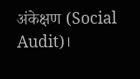अंकेक्षण (Social Audit)।